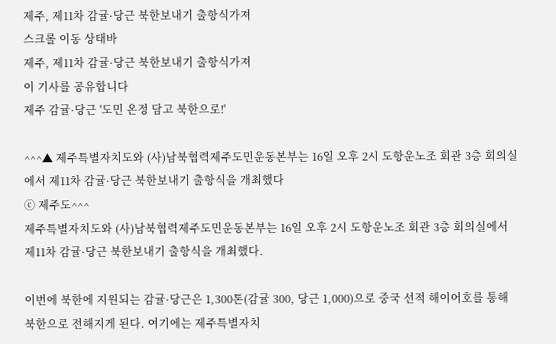제주, 제11차 감귤·당근 북한보내기 출항식가져
스크롤 이동 상태바
제주, 제11차 감귤·당근 북한보내기 출항식가져
이 기사를 공유합니다
제주 감귤·당근 '도민 온정 담고 북한으로!'

^^^▲ 제주특별자치도와 (사)남북협력제주도민운동본부는 16일 오후 2시 도항운노조 회관 3층 회의실에서 제11차 감귤·당근 북한보내기 출항식을 개최했다
ⓒ 제주도^^^
제주특별자치도와 (사)남북협력제주도민운동본부는 16일 오후 2시 도항운노조 회관 3층 회의실에서 제11차 감귤·당근 북한보내기 출항식을 개최했다.

이번에 북한에 지원되는 감귤·당근은 1,300톤(감귤 300, 당근 1,000)으로 중국 선적 해이어호를 통해 북한으로 전해지게 된다. 여기에는 제주특별자치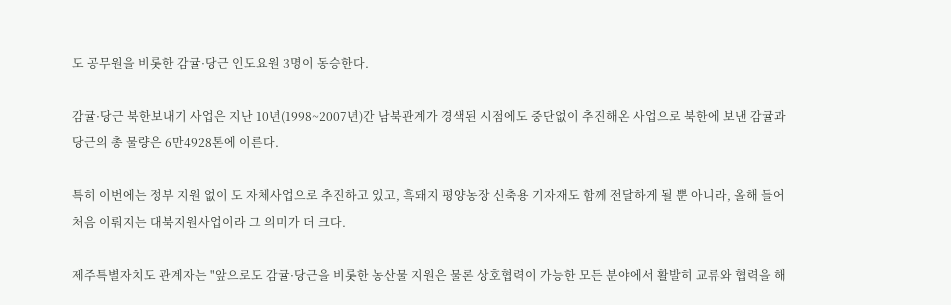도 공무원을 비롯한 감귤·당근 인도요원 3명이 동승한다.

감귤·당근 북한보내기 사업은 지난 10년(1998~2007년)간 남북관계가 경색된 시점에도 중단없이 추진해온 사업으로 북한에 보낸 감귤과 당근의 총 물량은 6만4928톤에 이른다.

특히 이번에는 정부 지원 없이 도 자체사업으로 추진하고 있고, 흑돼지 평양농장 신축용 기자재도 함께 전달하게 될 뿐 아니라, 올해 들어 처음 이뤄지는 대북지원사업이라 그 의미가 더 크다.

제주특별자치도 관계자는 "앞으로도 감귤·당근을 비롯한 농산물 지원은 물론 상호협력이 가능한 모든 분야에서 활발히 교류와 협력을 해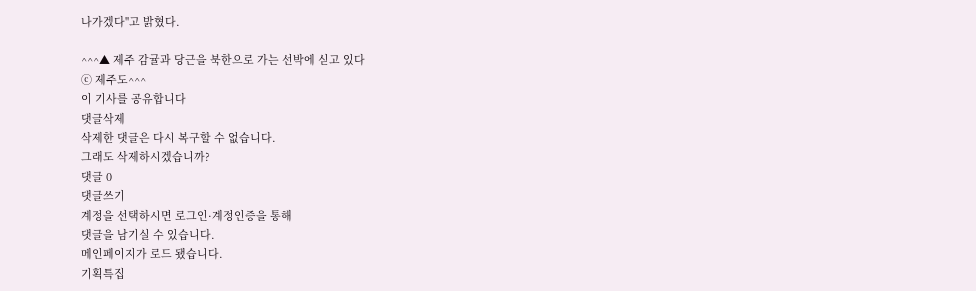나가겠다"고 밝혔다.

^^^▲ 제주 감귤과 당근을 북한으로 가는 선박에 싣고 있다
ⓒ 제주도^^^
이 기사를 공유합니다
댓글삭제
삭제한 댓글은 다시 복구할 수 없습니다.
그래도 삭제하시겠습니까?
댓글 0
댓글쓰기
계정을 선택하시면 로그인·계정인증을 통해
댓글을 남기실 수 있습니다.
메인페이지가 로드 됐습니다.
기획특집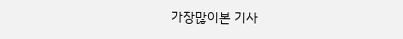가장많이본 기사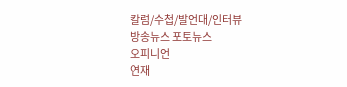칼럼/수첩/발언대/인터뷰
방송뉴스 포토뉴스
오피니언
연재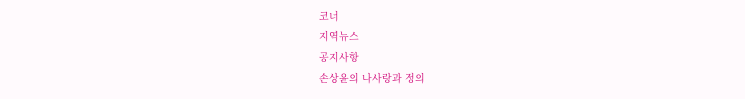코너
지역뉴스
공지사항
손상윤의 나사랑과 정의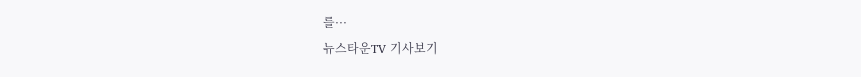를···
뉴스타운TV 기사보기